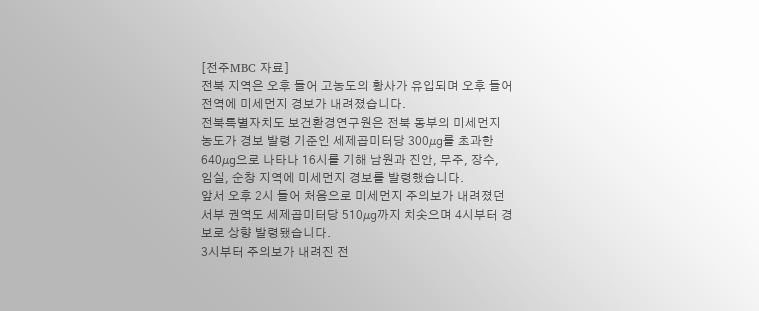[전주MBC 자료]
전북 지역은 오후 들어 고농도의 황사가 유입되며 오후 들어 전역에 미세먼지 경보가 내려졌습니다.
전북특별자치도 보건환경연구원은 전북 동부의 미세먼지 농도가 경보 발령 기준인 세제곱미터당 300㎍를 초과한 640㎍으로 나타나 16시를 기해 남원과 진안, 무주, 장수, 임실, 순창 지역에 미세먼지 경보를 발령했습니다.
앞서 오후 2시 들어 처음으로 미세먼지 주의보가 내려졌던 서부 권역도 세제곱미터당 510㎍까지 치솟으며 4시부터 경보로 상향 발령됐습니다.
3시부터 주의보가 내려진 전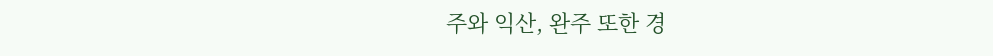주와 익산, 완주 또한 경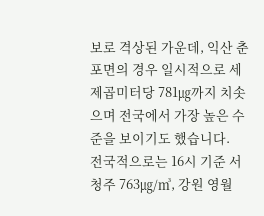보로 격상된 가운데, 익산 춘포면의 경우 일시적으로 세제곱미터당 781㎍까지 치솟으며 전국에서 가장 높은 수준을 보이기도 했습니다.
전국적으로는 16시 기준 서청주 763㎍/㎥, 강원 영월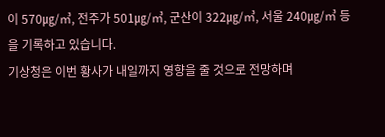이 570㎍/㎥, 전주가 501㎍/㎥, 군산이 322㎍/㎥, 서울 240㎍/㎥ 등을 기록하고 있습니다.
기상청은 이번 황사가 내일까지 영향을 줄 것으로 전망하며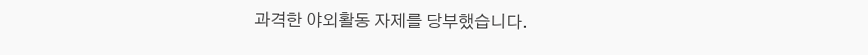과격한 야외활동 자제를 당부했습니다.